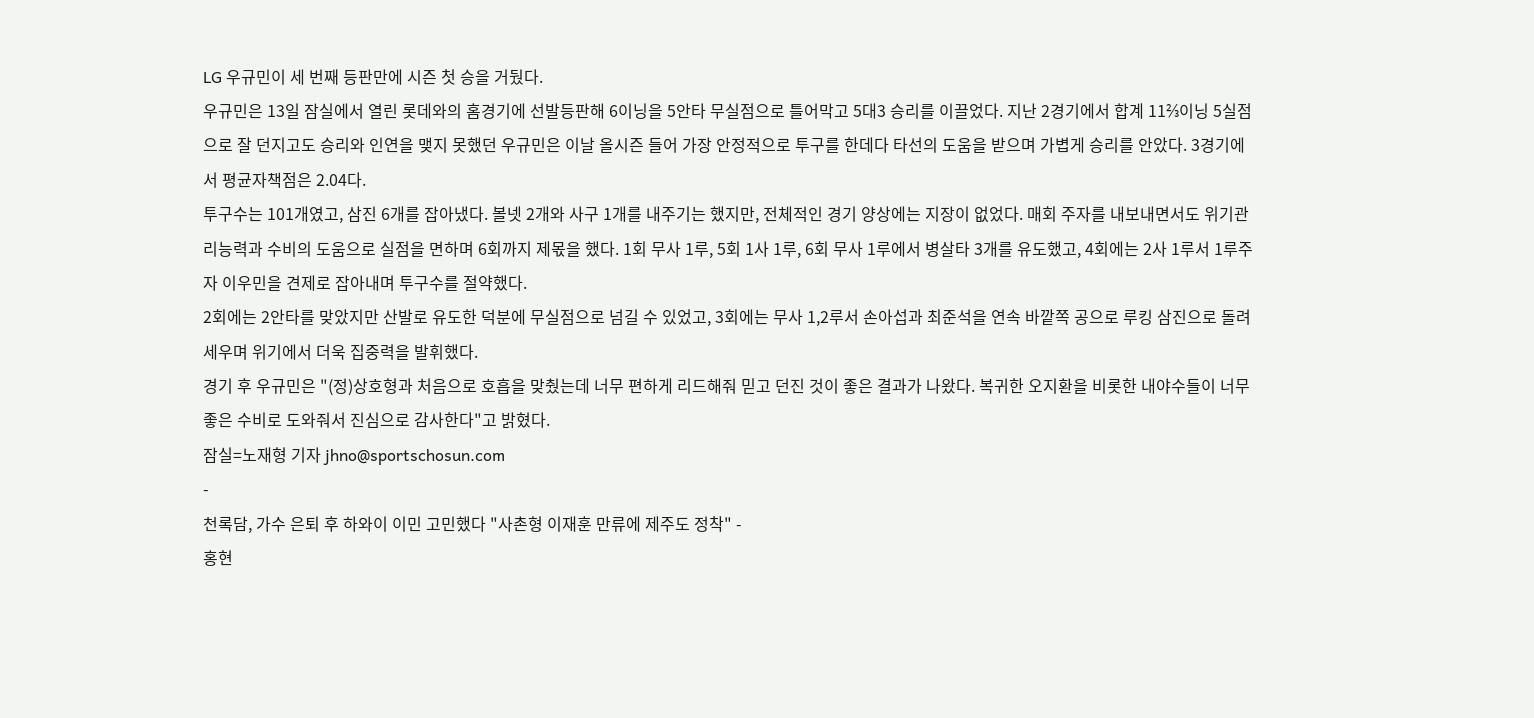LG 우규민이 세 번째 등판만에 시즌 첫 승을 거뒀다.
우규민은 13일 잠실에서 열린 롯데와의 홈경기에 선발등판해 6이닝을 5안타 무실점으로 틀어막고 5대3 승리를 이끌었다. 지난 2경기에서 합계 11⅔이닝 5실점으로 잘 던지고도 승리와 인연을 맺지 못했던 우규민은 이날 올시즌 들어 가장 안정적으로 투구를 한데다 타선의 도움을 받으며 가볍게 승리를 안았다. 3경기에서 평균자책점은 2.04다.
투구수는 101개였고, 삼진 6개를 잡아냈다. 볼넷 2개와 사구 1개를 내주기는 했지만, 전체적인 경기 양상에는 지장이 없었다. 매회 주자를 내보내면서도 위기관리능력과 수비의 도움으로 실점을 면하며 6회까지 제몫을 했다. 1회 무사 1루, 5회 1사 1루, 6회 무사 1루에서 병살타 3개를 유도했고, 4회에는 2사 1루서 1루주자 이우민을 견제로 잡아내며 투구수를 절약했다.
2회에는 2안타를 맞았지만 산발로 유도한 덕분에 무실점으로 넘길 수 있었고, 3회에는 무사 1,2루서 손아섭과 최준석을 연속 바깥쪽 공으로 루킹 삼진으로 돌려세우며 위기에서 더욱 집중력을 발휘했다.
경기 후 우규민은 "(정)상호형과 처음으로 호흡을 맞췄는데 너무 편하게 리드해줘 믿고 던진 것이 좋은 결과가 나왔다. 복귀한 오지환을 비롯한 내야수들이 너무 좋은 수비로 도와줘서 진심으로 감사한다"고 밝혔다.
잠실=노재형 기자 jhno@sportschosun.com
-
천록담, 가수 은퇴 후 하와이 이민 고민했다 "사촌형 이재훈 만류에 제주도 정착" -
홍현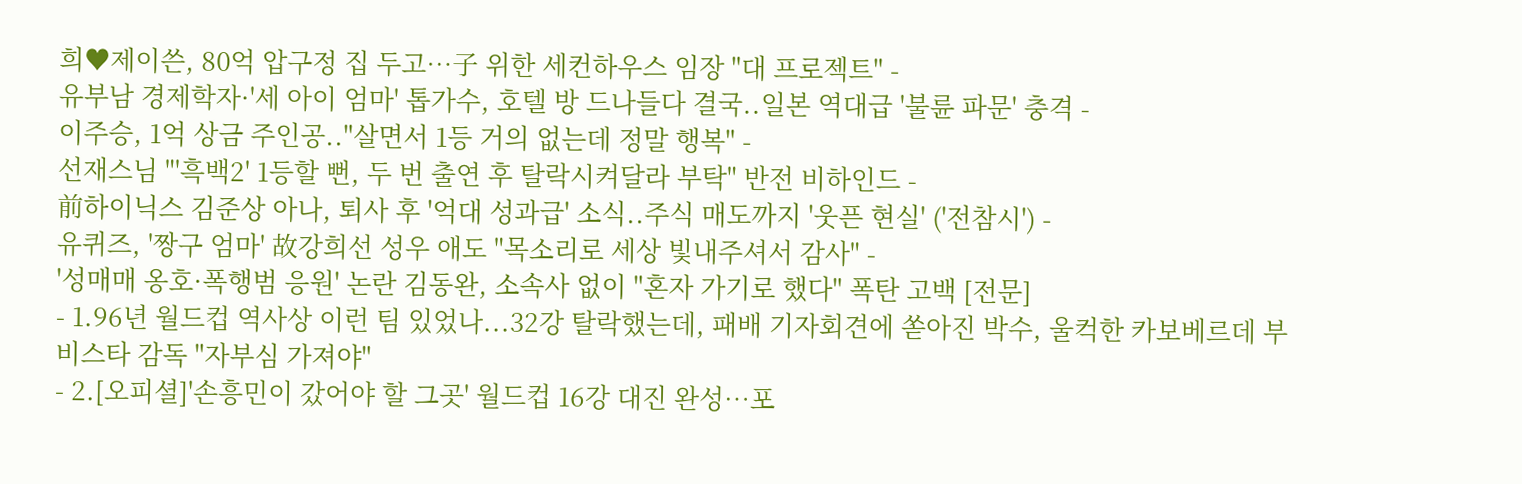희♥제이쓴, 80억 압구정 집 두고…子 위한 세컨하우스 임장 "대 프로젝트" -
유부남 경제학자·'세 아이 엄마' 톱가수, 호텔 방 드나들다 결국..일본 역대급 '불륜 파문' 충격 -
이주승, 1억 상금 주인공.."살면서 1등 거의 없는데 정말 행복" -
선재스님 "'흑백2' 1등할 뻔, 두 번 출연 후 탈락시켜달라 부탁" 반전 비하인드 -
前하이닉스 김준상 아나, 퇴사 후 '억대 성과급' 소식..주식 매도까지 '웃픈 현실' ('전참시') -
유퀴즈, '짱구 엄마' 故강희선 성우 애도 "목소리로 세상 빛내주셔서 감사" -
'성매매 옹호·폭행범 응원' 논란 김동완, 소속사 없이 "혼자 가기로 했다" 폭탄 고백 [전문]
- 1.96년 월드컵 역사상 이런 팀 있었나...32강 탈락했는데, 패배 기자회견에 쏟아진 박수, 울컥한 카보베르데 부비스타 감독 "자부심 가져야"
- 2.[오피셜]'손흥민이 갔어야 할 그곳' 월드컵 16강 대진 완성…포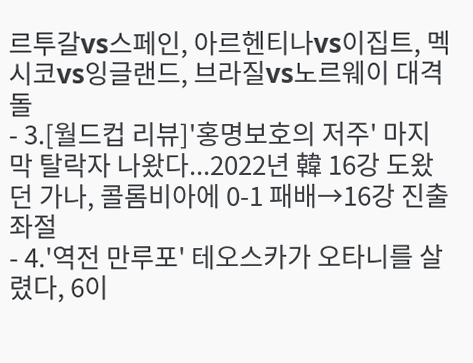르투갈vs스페인, 아르헨티나vs이집트, 멕시코vs잉글랜드, 브라질vs노르웨이 대격돌
- 3.[월드컵 리뷰]'홍명보호의 저주' 마지막 탈락자 나왔다...2022년 韓 16강 도왔던 가나, 콜롬비아에 0-1 패배→16강 진출 좌절
- 4.'역전 만루포' 테오스카가 오타니를 살렸다, 6이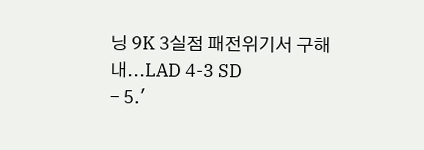닝 9K 3실점 패전위기서 구해내...LAD 4-3 SD
- 5.'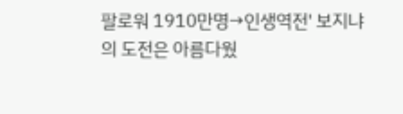팔로워 1910만명→인생역전' 보지냐의 도전은 아름다웠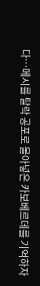다…메시를 탈락 공포로 몰아넣은 카보베르데를 기억하자